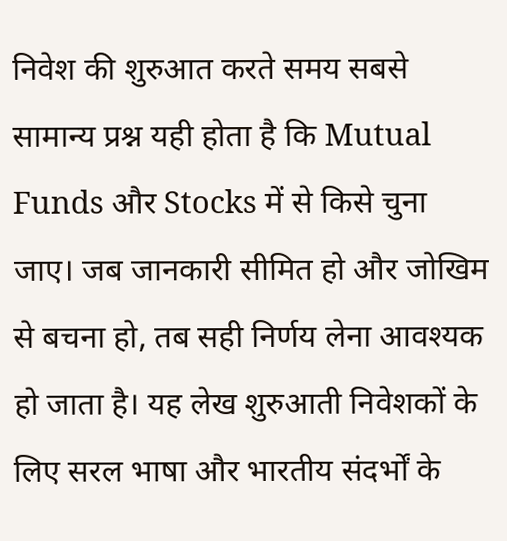निवेश की शुरुआत करते समय सबसे सामान्य प्रश्न यही होता है कि Mutual Funds और Stocks में से किसे चुना जाए। जब जानकारी सीमित हो और जोखिम से बचना हो, तब सही निर्णय लेना आवश्यक हो जाता है। यह लेख शुरुआती निवेशकों के लिए सरल भाषा और भारतीय संदर्भों के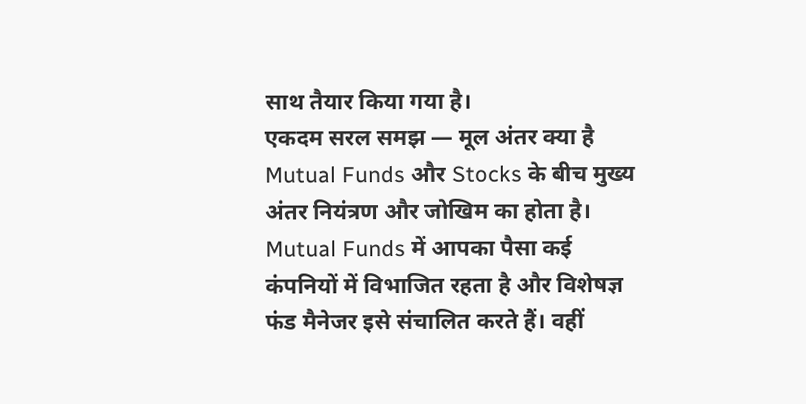साथ तैयार किया गया है।
एकदम सरल समझ — मूल अंतर क्या है
Mutual Funds और Stocks के बीच मुख्य अंतर नियंत्रण और जोखिम का होता है। Mutual Funds में आपका पैसा कई कंपनियों में विभाजित रहता है और विशेषज्ञ फंड मैनेजर इसे संचालित करते हैं। वहीं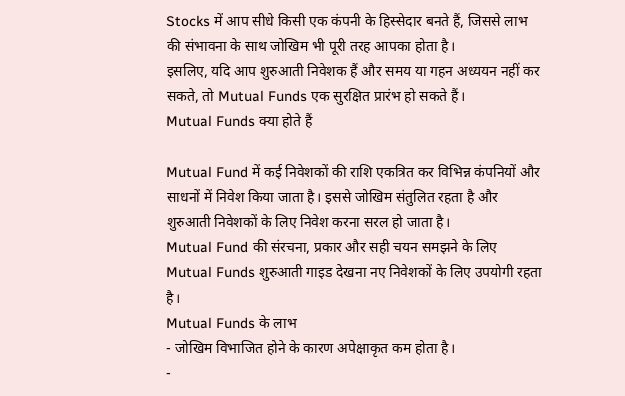Stocks में आप सीधे किसी एक कंपनी के हिस्सेदार बनते हैं, जिससे लाभ की संभावना के साथ जोखिम भी पूरी तरह आपका होता है।
इसलिए, यदि आप शुरुआती निवेशक हैं और समय या गहन अध्ययन नहीं कर सकते, तो Mutual Funds एक सुरक्षित प्रारंभ हो सकते हैं।
Mutual Funds क्या होते हैं

Mutual Fund में कई निवेशकों की राशि एकत्रित कर विभिन्न कंपनियों और साधनों में निवेश किया जाता है। इससे जोखिम संतुलित रहता है और शुरुआती निवेशकों के लिए निवेश करना सरल हो जाता है।
Mutual Fund की संरचना, प्रकार और सही चयन समझने के लिए Mutual Funds शुरुआती गाइड देखना नए निवेशकों के लिए उपयोगी रहता है।
Mutual Funds के लाभ
- जोखिम विभाजित होने के कारण अपेक्षाकृत कम होता है।
-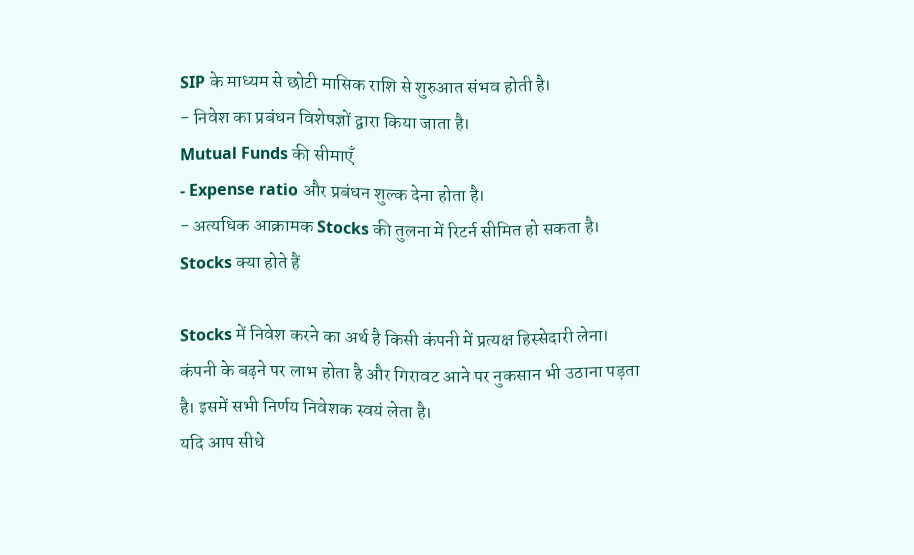SIP के माध्यम से छोटी मासिक राशि से शुरुआत संभव होती है।
- निवेश का प्रबंधन विशेषज्ञों द्वारा किया जाता है।
Mutual Funds की सीमाएँ
- Expense ratio और प्रबंधन शुल्क देना होता है।
- अत्यधिक आक्रामक Stocks की तुलना में रिटर्न सीमित हो सकता है।
Stocks क्या होते हैं

Stocks में निवेश करने का अर्थ है किसी कंपनी में प्रत्यक्ष हिस्सेदारी लेना। कंपनी के बढ़ने पर लाभ होता है और गिरावट आने पर नुकसान भी उठाना पड़ता है। इसमें सभी निर्णय निवेशक स्वयं लेता है।
यदि आप सीधे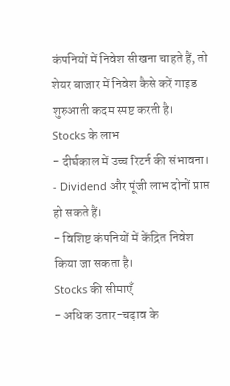कंपनियों में निवेश सीखना चाहते हैं, तो शेयर बाजार में निवेश कैसे करें गाइड शुरुआती कदम स्पष्ट करती है।
Stocks के लाभ
- दीर्घकाल में उच्च रिटर्न की संभावना।
- Dividend और पूंजी लाभ दोनों प्राप्त हो सकते हैं।
- विशिष्ट कंपनियों में केंद्रित निवेश किया जा सकता है।
Stocks की सीमाएँ
- अधिक उतार-चढ़ाव के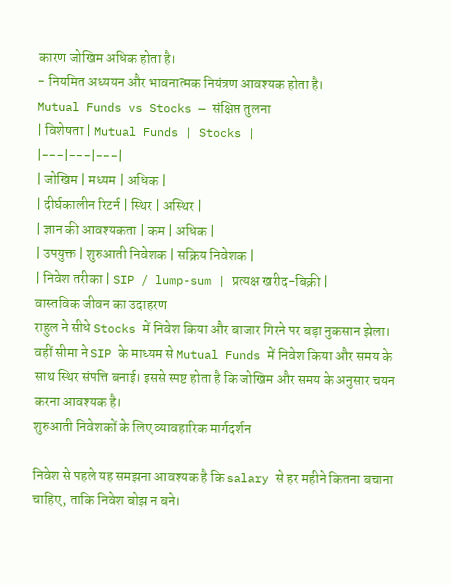कारण जोखिम अधिक होता है।
- नियमित अध्ययन और भावनात्मक नियंत्रण आवश्यक होता है।
Mutual Funds vs Stocks — संक्षिप्त तुलना
| विशेषता | Mutual Funds | Stocks |
|---|---|---|
| जोखिम | मध्यम | अधिक |
| दीर्घकालीन रिटर्न | स्थिर | अस्थिर |
| ज्ञान की आवश्यकता | कम | अधिक |
| उपयुक्त | शुरुआती निवेशक | सक्रिय निवेशक |
| निवेश तरीका | SIP / lump-sum | प्रत्यक्ष खरीद-बिक्री |
वास्तविक जीवन का उदाहरण
राहुल ने सीधे Stocks में निवेश किया और बाजार गिरने पर बड़ा नुकसान झेला। वहीं सीमा ने SIP के माध्यम से Mutual Funds में निवेश किया और समय के साथ स्थिर संपत्ति बनाई। इससे स्पष्ट होता है कि जोखिम और समय के अनुसार चयन करना आवश्यक है।
शुरुआती निवेशकों के लिए व्यावहारिक मार्गदर्शन

निवेश से पहले यह समझना आवश्यक है कि salary से हर महीने कितना बचाना चाहिए, ताकि निवेश बोझ न बने।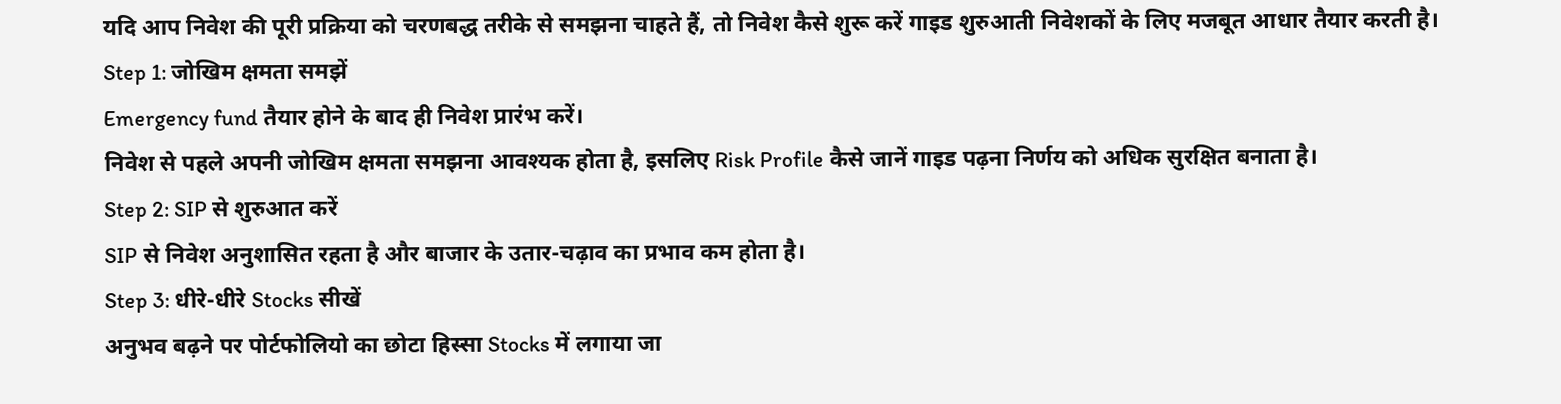यदि आप निवेश की पूरी प्रक्रिया को चरणबद्ध तरीके से समझना चाहते हैं, तो निवेश कैसे शुरू करें गाइड शुरुआती निवेशकों के लिए मजबूत आधार तैयार करती है।
Step 1: जोखिम क्षमता समझें
Emergency fund तैयार होने के बाद ही निवेश प्रारंभ करें।
निवेश से पहले अपनी जोखिम क्षमता समझना आवश्यक होता है, इसलिए Risk Profile कैसे जानें गाइड पढ़ना निर्णय को अधिक सुरक्षित बनाता है।
Step 2: SIP से शुरुआत करें
SIP से निवेश अनुशासित रहता है और बाजार के उतार-चढ़ाव का प्रभाव कम होता है।
Step 3: धीरे-धीरे Stocks सीखें
अनुभव बढ़ने पर पोर्टफोलियो का छोटा हिस्सा Stocks में लगाया जा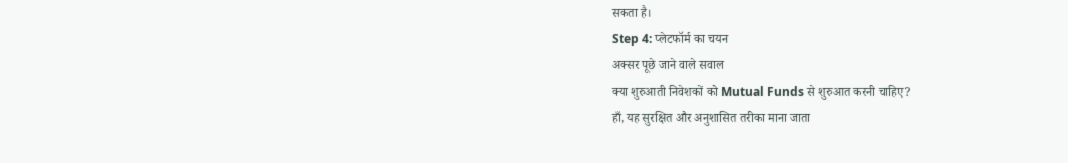सकता है।
Step 4: प्लेटफॉर्म का चयन
अक्सर पूछे जाने वाले सवाल
क्या शुरुआती निवेशकों को Mutual Funds से शुरुआत करनी चाहिए?
हाँ, यह सुरक्षित और अनुशासित तरीका माना जाता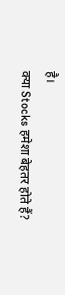है।
क्या Stocks हमेशा बेहतर होते हैं?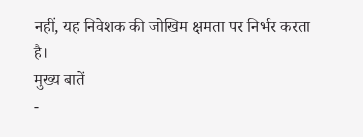नहीं, यह निवेशक की जोखिम क्षमता पर निर्भर करता है।
मुख्य बातें
-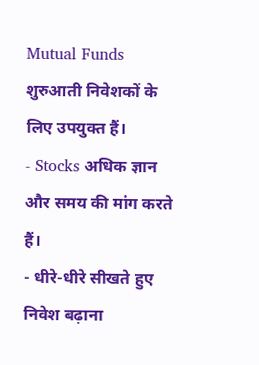Mutual Funds शुरुआती निवेशकों के लिए उपयुक्त हैं।
- Stocks अधिक ज्ञान और समय की मांग करते हैं।
- धीरे-धीरे सीखते हुए निवेश बढ़ाना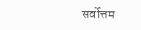सर्वोत्तम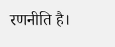रणनीति है।